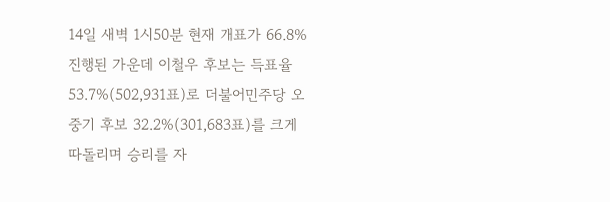14일 새벽 1시50분 현재 개표가 66.8% 진행된 가운데 이철우 후보는 득표율 53.7%(502,931표)로 더불어민주당 오중기 후보 32.2%(301,683표)를 크게 따돌리며 승리를 자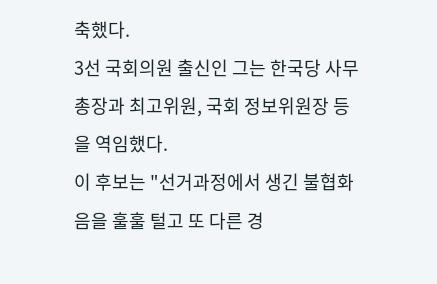축했다.
3선 국회의원 출신인 그는 한국당 사무총장과 최고위원, 국회 정보위원장 등을 역임했다.
이 후보는 "선거과정에서 생긴 불협화음을 훌훌 털고 또 다른 경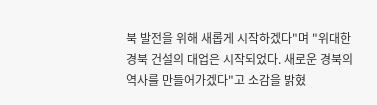북 발전을 위해 새롭게 시작하겠다"며 "위대한 경북 건설의 대업은 시작되었다. 새로운 경북의 역사를 만들어가겠다"고 소감을 밝혔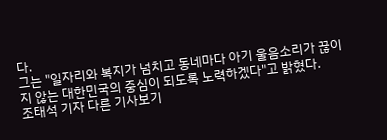다.
그는 "일자리와 복지가 넘치고 동네마다 아기 울음소리가 끊이지 않는 대한민국의 중심이 되도록 노력하겠다"고 밝혔다.
조태석 기자 다른 기사보기